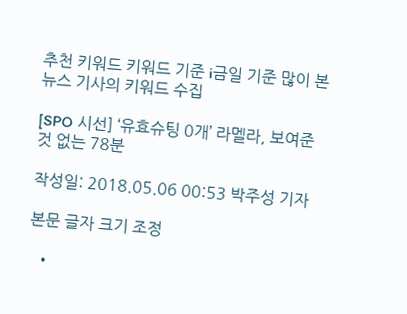추천 키워드 키워드 기준 i금일 기준 많이 본
뉴스 기사의 키워드 수집

[SPO 시선] ‘유효슈팅 0개’ 라멜라, 보여준 것 없는 78분

작성일: 2018.05.06 00:53 박주성 기자

본문 글자 크기 조정

  •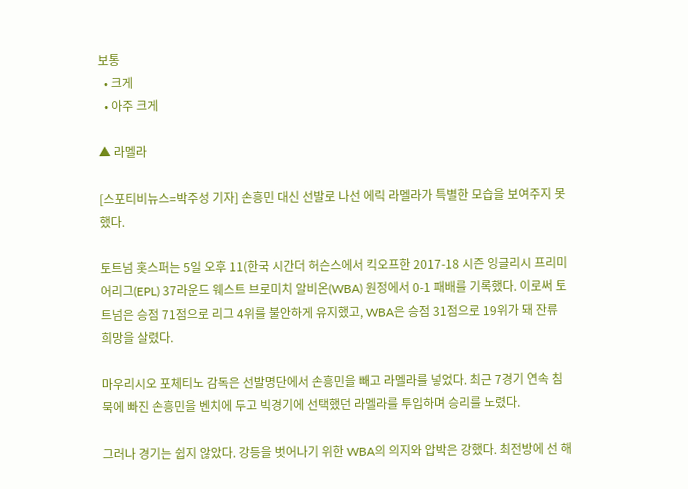보통
  • 크게
  • 아주 크게

▲ 라멜라

[스포티비뉴스=박주성 기자] 손흥민 대신 선발로 나선 에릭 라멜라가 특별한 모습을 보여주지 못했다.

토트넘 홋스퍼는 5일 오후 11(한국 시간더 허슨스에서 킥오프한 2017-18 시즌 잉글리시 프리미어리그(EPL) 37라운드 웨스트 브로미치 알비온(WBA) 원정에서 0-1 패배를 기록했다. 이로써 토트넘은 승점 71점으로 리그 4위를 불안하게 유지했고, WBA은 승점 31점으로 19위가 돼 잔류 희망을 살렸다.

마우리시오 포체티노 감독은 선발명단에서 손흥민을 빼고 라멜라를 넣었다. 최근 7경기 연속 침묵에 빠진 손흥민을 벤치에 두고 빅경기에 선택했던 라멜라를 투입하며 승리를 노렸다.

그러나 경기는 쉽지 않았다. 강등을 벗어나기 위한 WBA의 의지와 압박은 강했다. 최전방에 선 해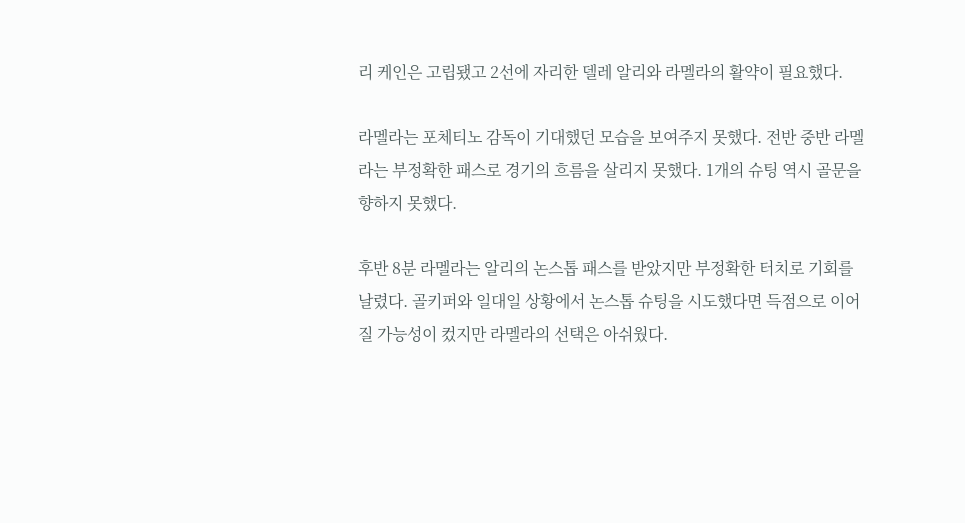리 케인은 고립됐고 2선에 자리한 델레 알리와 라멜라의 활약이 필요했다.

라멜라는 포체티노 감독이 기대했던 모습을 보여주지 못했다. 전반 중반 라멜라는 부정확한 패스로 경기의 흐름을 살리지 못했다. 1개의 슈팅 역시 골문을 향하지 못했다.

후반 8분 라멜라는 알리의 논스톱 패스를 받았지만 부정확한 터치로 기회를 날렸다. 골키퍼와 일대일 상황에서 논스톱 슈팅을 시도했다면 득점으로 이어질 가능성이 컸지만 라멜라의 선택은 아쉬웠다.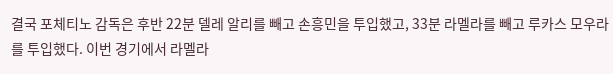결국 포체티노 감독은 후반 22분 델레 알리를 빼고 손흥민을 투입했고, 33분 라멜라를 빼고 루카스 모우라를 투입했다. 이번 경기에서 라멜라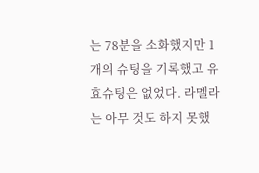는 78분을 소화했지만 1개의 슈팅을 기록했고 유효슈팅은 없었다. 라멜라는 아무 것도 하지 못했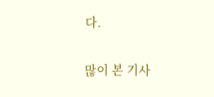다.

많이 본 기사